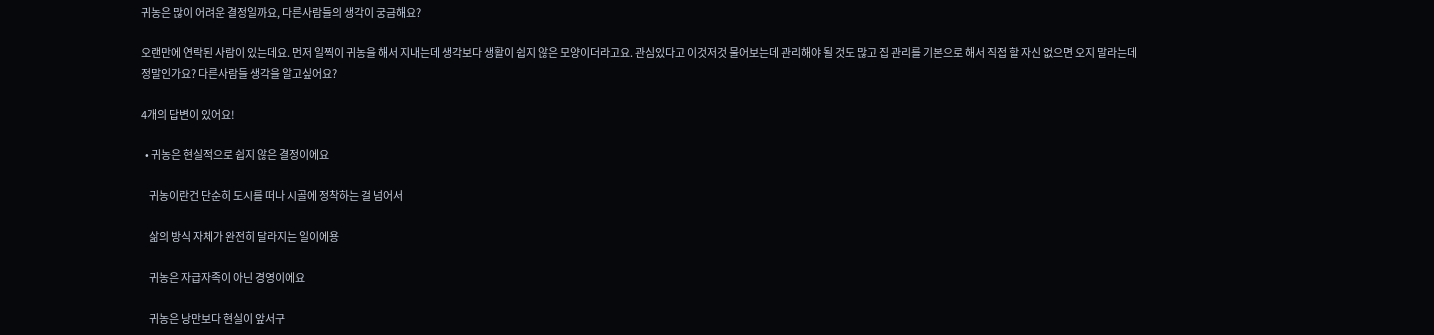귀농은 많이 어려운 결정일까요, 다른사람들의 생각이 궁금해요?

오랜만에 연락된 사람이 있는데요. 먼저 일찍이 귀농을 해서 지내는데 생각보다 생활이 쉽지 않은 모양이더라고요. 관심있다고 이것저것 물어보는데 관리해야 될 것도 많고 집 관리를 기본으로 해서 직접 할 자신 없으면 오지 말라는데 정말인가요? 다른사람들 생각을 알고싶어요?

4개의 답변이 있어요!

  • 귀농은 현실적으로 쉽지 않은 결정이에요

    귀농이란건 단순히 도시를 떠나 시골에 정착하는 걸 넘어서

    삶의 방식 자체가 완전히 달라지는 일이에용

    귀농은 자급자족이 아닌 경영이에요

    귀농은 낭만보다 현실이 앞서구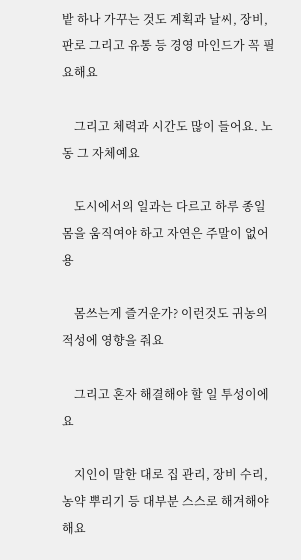밭 하나 가꾸는 것도 계획과 날씨, 장비, 판로 그리고 유통 등 경영 마인드가 꼭 필요해요

    그리고 체력과 시간도 많이 들어요. 노동 그 자체예요

    도시에서의 일과는 다르고 하루 종일 몸을 움직여야 하고 자연은 주말이 없어용

    몸쓰는게 즐거운가? 이런것도 귀농의 적성에 영향을 줘요

    그리고 혼자 해결해야 할 일 투성이에요

    지인이 말한 대로 집 관리, 장비 수리, 농약 뿌리기 등 대부분 스스로 해겨해야 해요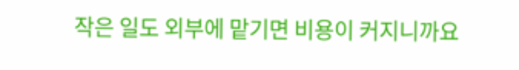작은 일도 외부에 맡기면 비용이 커지니까요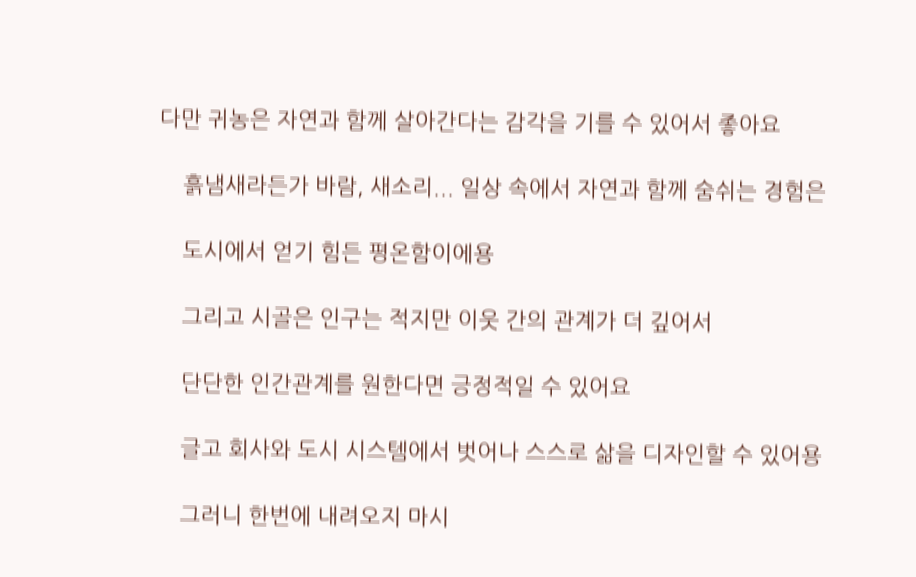다만 귀농은 자연과 함께 살아간다는 감각을 기를 수 있어서 좋아요

    흙냄새라든가 바람, 새소리... 일상 속에서 자연과 함께 숨쉬는 경험은

    도시에서 얻기 힘든 평온함이에용

    그리고 시골은 인구는 적지만 이웃 간의 관계가 더 깊어서

    단단한 인간관계를 원한다면 긍정적일 수 있어요

    글고 회사와 도시 시스템에서 벗어나 스스로 삶을 디자인할 수 있어용

    그러니 한번에 내려오지 마시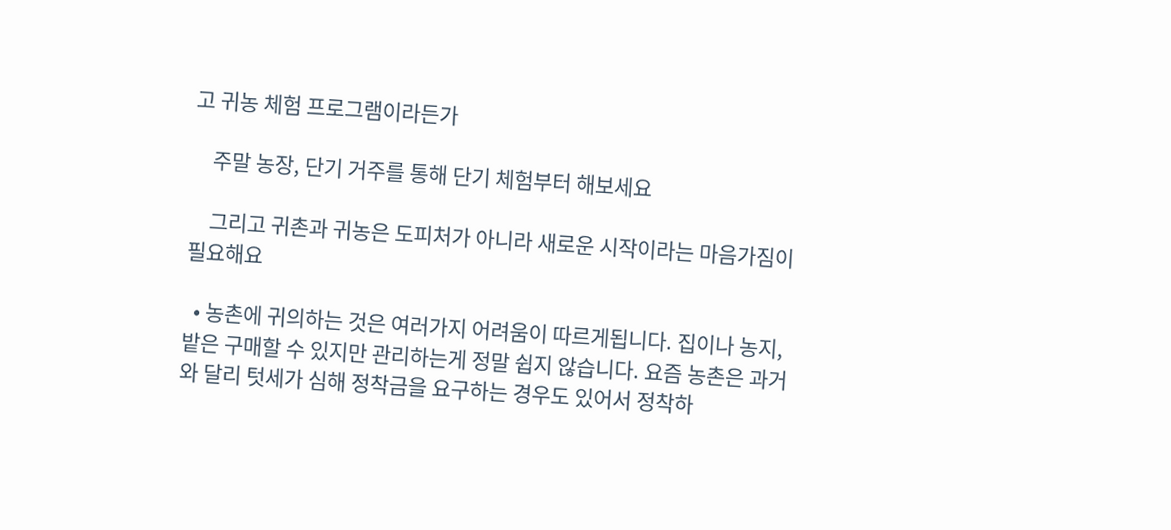고 귀농 체험 프로그램이라든가

    주말 농장, 단기 거주를 통해 단기 체험부터 해보세요

    그리고 귀촌과 귀농은 도피처가 아니라 새로운 시작이라는 마음가짐이 필요해요

  • 농촌에 귀의하는 것은 여러가지 어려움이 따르게됩니다. 집이나 농지, 밭은 구매할 수 있지만 관리하는게 정말 쉽지 않습니다. 요즘 농촌은 과거와 달리 텃세가 심해 정착금을 요구하는 경우도 있어서 정착하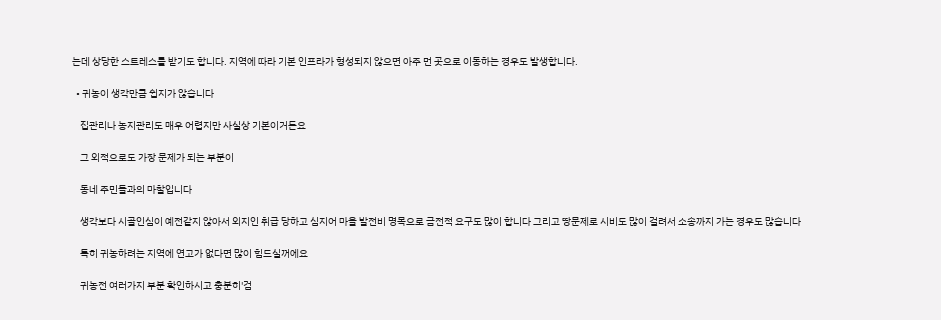는데 상당한 스트레스를 받기도 합니다. 지역에 따라 기본 인프라가 형성되지 않으면 아주 먼 곳으로 이동하는 경우도 발생합니다.

  • 귀농이 생각만큼 쉽지가 않습니다

    집관리나 농지관리도 매우 어렵지만 사실상 기본이거든요

    그 외적으로도 가장 문제가 되는 부분이

    동네 주민들과의 마찰입니다

    생각보다 시골인심이 예전같지 않아서 외지인 취급 당하고 심지어 마을 발전비 명목으로 금전적 요구도 많이 합니다 그리고 땅문제로 시비도 많이 걸려서 소송까지 가는 경우도 많습니다

    특히 귀농하려는 지역에 연고가 없다면 많이 힘드실꺼에요

    귀농전 여러가지 부분 확인하시고 충분히'검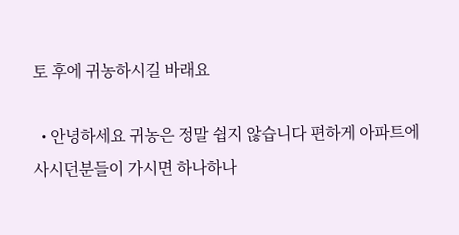토 후에 귀농하시길 바래요

  • 안녕하세요 귀농은 정말 쉽지 않습니다 편하게 아파트에 사시던분들이 가시면 하나하나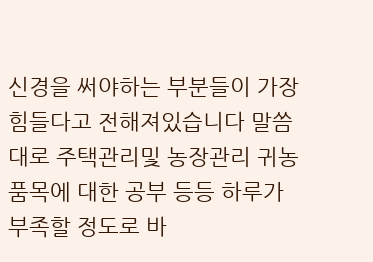신경을 써야하는 부분들이 가장 힘들다고 전해져있습니다 말씀대로 주택관리및 농장관리 귀농품목에 대한 공부 등등 하루가 부족할 정도로 바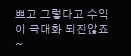쁘고 그렇다고 수익이 극대화 되진않죠~